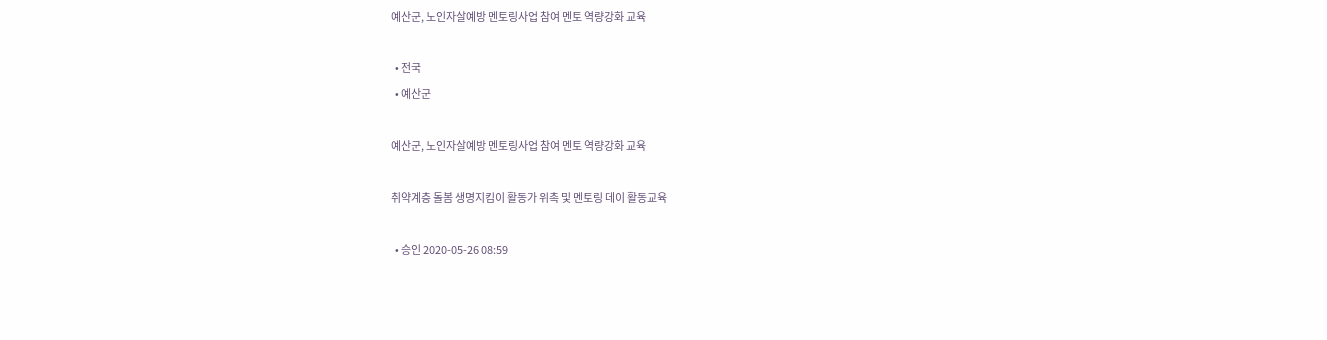예산군, 노인자살예방 멘토링사업 참여 멘토 역량강화 교육

  • 전국
  • 예산군

예산군, 노인자살예방 멘토링사업 참여 멘토 역량강화 교육

취약계층 돌봄 생명지킴이 활동가 위촉 및 멘토링 데이 활동교육

  • 승인 2020-05-26 08:59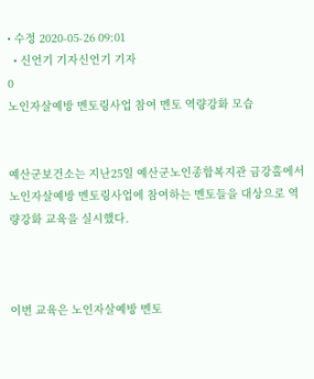• 수정 2020-05-26 09:01
  • 신언기 기자신언기 기자
0
노인자살예방 멘토링사업 참여 멘토 역량강화 모습


예산군보건소는 지난25일 예산군노인종합복지관 금강홀에서 노인자살예방 멘토링사업에 참여하는 멘토들을 대상으로 역량강화 교육을 실시했다.



이번 교육은 노인자살예방 멘토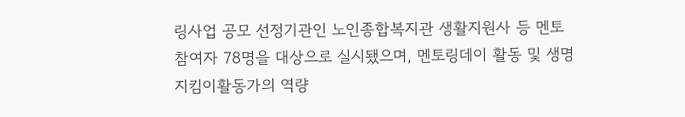링사업 공모 선정기관인 노인종합복지관 생활지원사 등 멘토 참여자 78명을 대상으로 실시됐으며, 멘토링데이 활동 및 생명지킴이활동가의 역량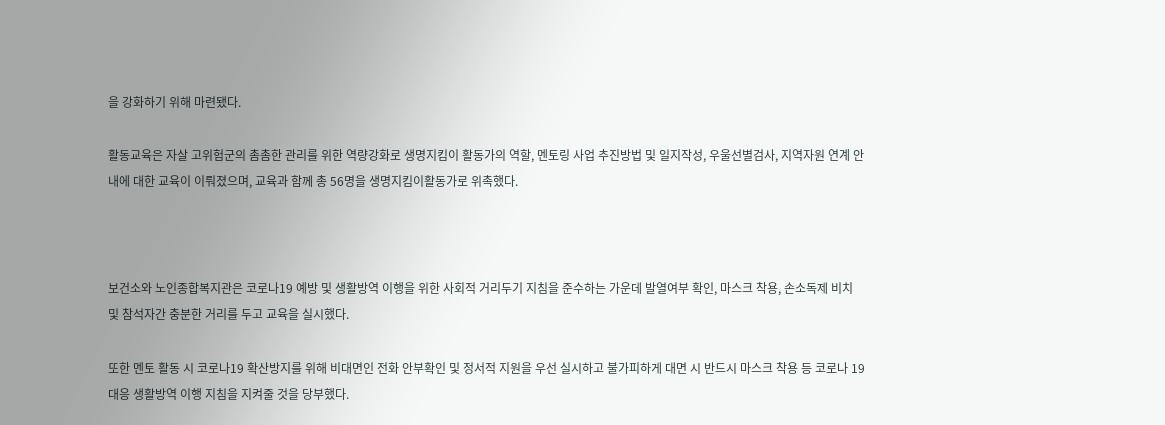을 강화하기 위해 마련됐다.

활동교육은 자살 고위험군의 촘촘한 관리를 위한 역량강화로 생명지킴이 활동가의 역할, 멘토링 사업 추진방법 및 일지작성, 우울선별검사, 지역자원 연계 안내에 대한 교육이 이뤄졌으며, 교육과 함께 총 56명을 생명지킴이활동가로 위촉했다.



보건소와 노인종합복지관은 코로나19 예방 및 생활방역 이행을 위한 사회적 거리두기 지침을 준수하는 가운데 발열여부 확인, 마스크 착용, 손소독제 비치 및 참석자간 충분한 거리를 두고 교육을 실시했다.

또한 멘토 활동 시 코로나19 확산방지를 위해 비대면인 전화 안부확인 및 정서적 지원을 우선 실시하고 불가피하게 대면 시 반드시 마스크 착용 등 코로나 19 대응 생활방역 이행 지침을 지켜줄 것을 당부했다.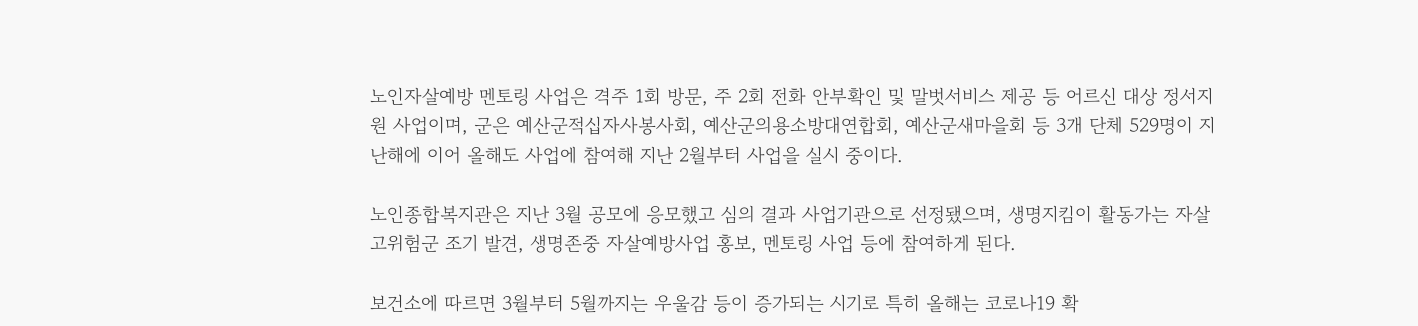노인자살예방 멘토링 사업은 격주 1회 방문, 주 2회 전화 안부확인 및 말벗서비스 제공 등 어르신 대상 정서지원 사업이며, 군은 예산군적십자사봉사회, 예산군의용소방대연합회, 예산군새마을회 등 3개 단체 529명이 지난해에 이어 올해도 사업에 참여해 지난 2월부터 사업을 실시 중이다.

노인종합복지관은 지난 3월 공모에 응모했고 심의 결과 사업기관으로 선정됐으며, 생명지킴이 활동가는 자살고위험군 조기 발견, 생명존중 자살예방사업 홍보, 멘토링 사업 등에 참여하게 된다.

보건소에 따르면 3월부터 5월까지는 우울감 등이 증가되는 시기로 특히 올해는 코로나19 확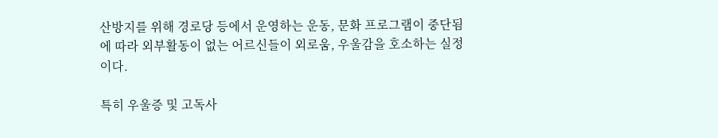산방지를 위해 경로당 등에서 운영하는 운동, 문화 프로그램이 중단됨에 따라 외부활동이 없는 어르신들이 외로움, 우울감을 호소하는 실정이다.

특히 우울증 및 고독사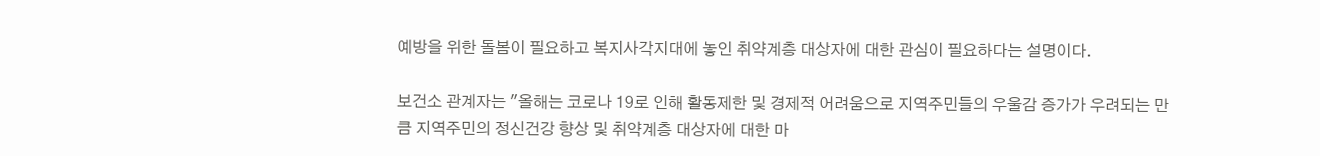예방을 위한 돌봄이 필요하고 복지사각지대에 놓인 취약계층 대상자에 대한 관심이 필요하다는 설명이다.

보건소 관계자는 "올해는 코로나 19로 인해 활동제한 및 경제적 어려움으로 지역주민들의 우울감 증가가 우려되는 만큼 지역주민의 정신건강 향상 및 취약계층 대상자에 대한 마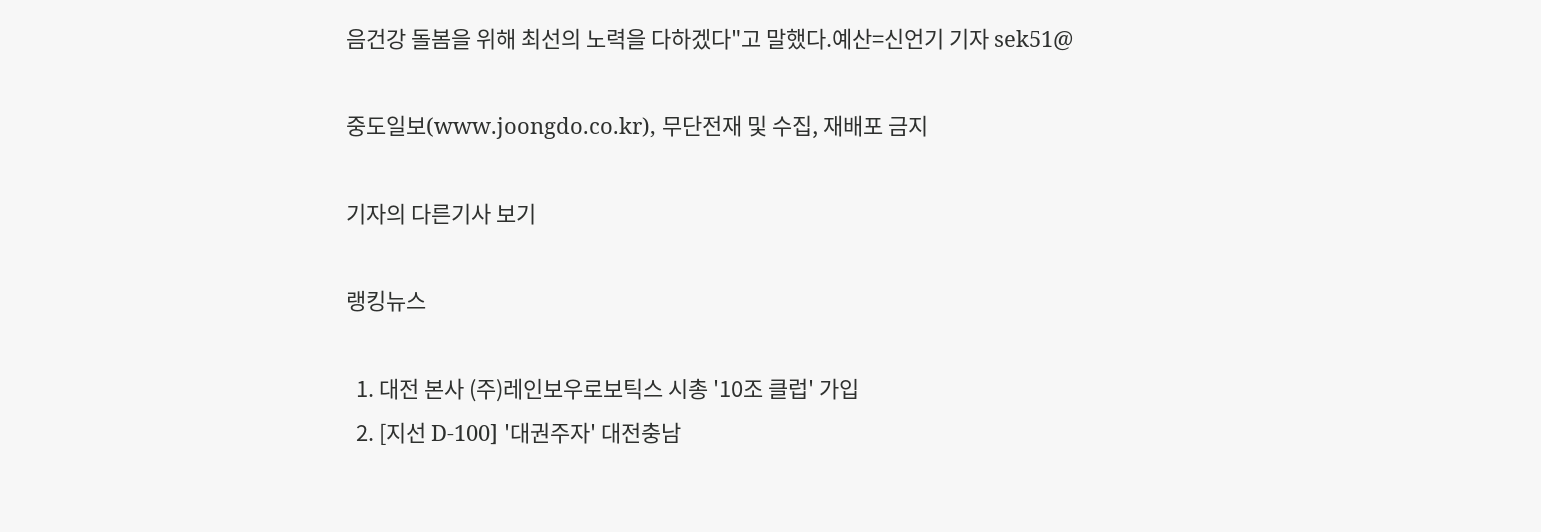음건강 돌봄을 위해 최선의 노력을 다하겠다"고 말했다.예산=신언기 기자 sek51@

중도일보(www.joongdo.co.kr), 무단전재 및 수집, 재배포 금지

기자의 다른기사 보기

랭킹뉴스

  1. 대전 본사 (주)레인보우로보틱스 시총 '10조 클럽' 가입
  2. [지선 D-100] '대권주자' 대전충남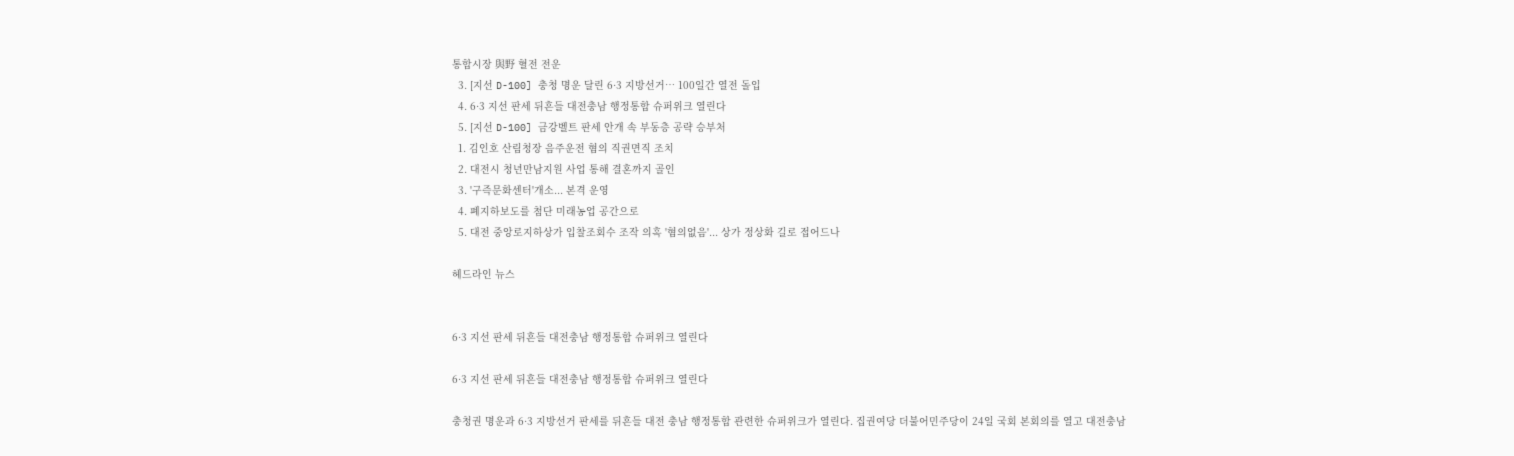통합시장 與野 혈전 전운
  3. [지선 D-100] 충청 명운 달린 6·3 지방선거… 100일간 열전 돌입
  4. 6·3 지선 판세 뒤흔들 대전충남 행정통합 슈퍼위크 열린다
  5. [지선 D-100] 금강벨트 판세 안개 속 부동층 공략 승부처
  1. 김인호 산림청장 음주운전 혐의 직권면직 조치
  2. 대전시 청년만남지원 사업 통해 결혼까지 골인
  3. '구즉문화센터'개소... 본격 운영
  4. 폐지하보도를 첨단 미래농업 공간으로
  5. 대전 중앙로지하상가 입찰조회수 조작 의혹 '혐의없음'... 상가 정상화 길로 접어드나

헤드라인 뉴스


6·3 지선 판세 뒤흔들 대전충남 행정통합 슈퍼위크 열린다

6·3 지선 판세 뒤흔들 대전충남 행정통합 슈퍼위크 열린다

충청권 명운과 6·3 지방선거 판세를 뒤흔들 대전 충남 행정통합 관련한 슈퍼위크가 열린다. 집권여당 더불어민주당이 24일 국회 본회의를 열고 대전충남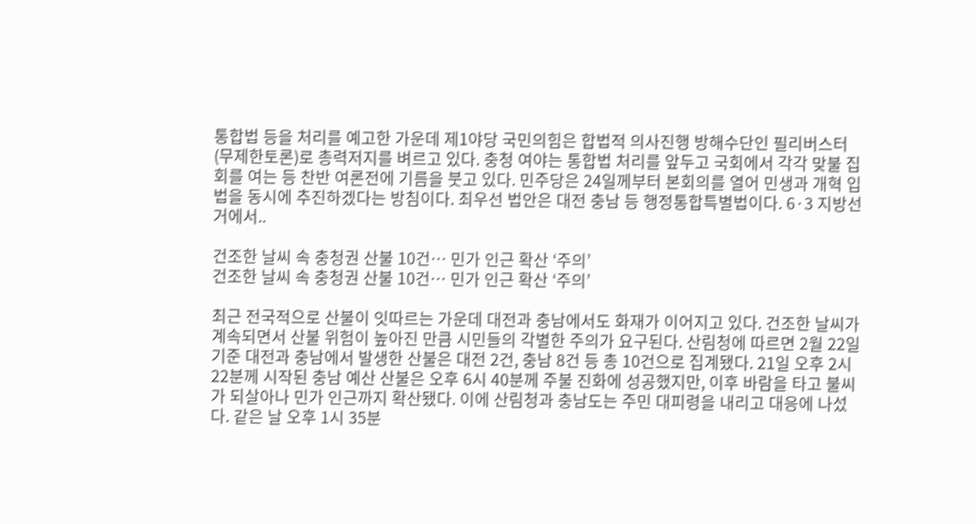통합법 등을 처리를 예고한 가운데 제1야당 국민의힘은 합법적 의사진행 방해수단인 필리버스터(무제한토론)로 총력저지를 벼르고 있다. 충청 여야는 통합법 처리를 앞두고 국회에서 각각 맞불 집회를 여는 등 찬반 여론전에 기름을 붓고 있다. 민주당은 24일께부터 본회의를 열어 민생과 개혁 입법을 동시에 추진하겠다는 방침이다. 최우선 법안은 대전 충남 등 행정통합특별법이다. 6·3 지방선거에서..

건조한 날씨 속 충청권 산불 10건… 민가 인근 확산 ‘주의’
건조한 날씨 속 충청권 산불 10건… 민가 인근 확산 ‘주의’

최근 전국적으로 산불이 잇따르는 가운데 대전과 충남에서도 화재가 이어지고 있다. 건조한 날씨가 계속되면서 산불 위험이 높아진 만큼 시민들의 각별한 주의가 요구된다. 산림청에 따르면 2월 22일 기준 대전과 충남에서 발생한 산불은 대전 2건, 충남 8건 등 총 10건으로 집계됐다. 21일 오후 2시 22분께 시작된 충남 예산 산불은 오후 6시 40분께 주불 진화에 성공했지만, 이후 바람을 타고 불씨가 되살아나 민가 인근까지 확산됐다. 이에 산림청과 충남도는 주민 대피령을 내리고 대응에 나섰다. 같은 날 오후 1시 35분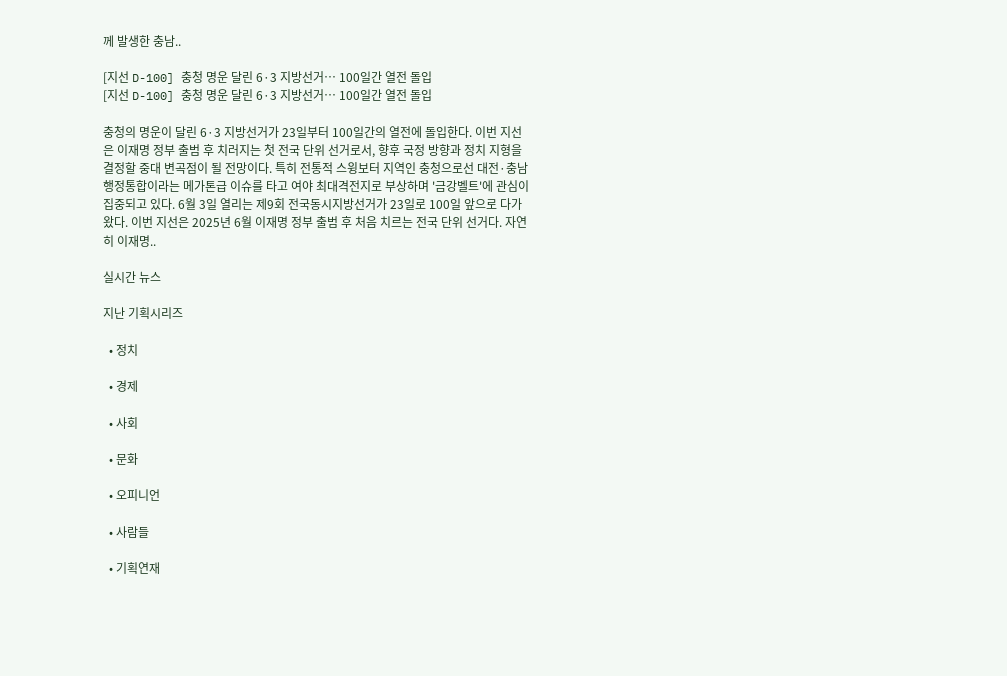께 발생한 충남..

[지선 D-100] 충청 명운 달린 6·3 지방선거… 100일간 열전 돌입
[지선 D-100] 충청 명운 달린 6·3 지방선거… 100일간 열전 돌입

충청의 명운이 달린 6·3 지방선거가 23일부터 100일간의 열전에 돌입한다. 이번 지선은 이재명 정부 출범 후 치러지는 첫 전국 단위 선거로서, 향후 국정 방향과 정치 지형을 결정할 중대 변곡점이 될 전망이다. 특히 전통적 스윙보터 지역인 충청으로선 대전·충남 행정통합이라는 메가톤급 이슈를 타고 여야 최대격전지로 부상하며 '금강벨트'에 관심이 집중되고 있다. 6월 3일 열리는 제9회 전국동시지방선거가 23일로 100일 앞으로 다가왔다. 이번 지선은 2025년 6월 이재명 정부 출범 후 처음 치르는 전국 단위 선거다. 자연히 이재명..

실시간 뉴스

지난 기획시리즈

  • 정치

  • 경제

  • 사회

  • 문화

  • 오피니언

  • 사람들

  • 기획연재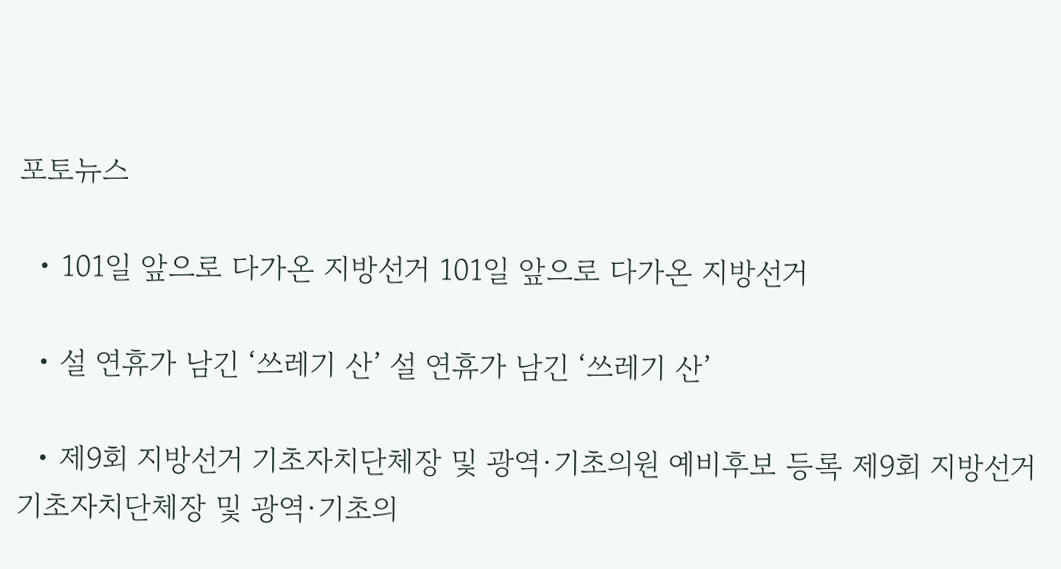포토뉴스

  • 101일 앞으로 다가온 지방선거 101일 앞으로 다가온 지방선거

  • 설 연휴가 남긴 ‘쓰레기 산’ 설 연휴가 남긴 ‘쓰레기 산’

  • 제9회 지방선거 기초자치단체장 및 광역·기초의원 예비후보 등록 제9회 지방선거 기초자치단체장 및 광역·기초의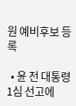원 예비후보 등록

  • 윤 전 대통령 1심 선고에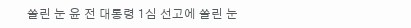쏠린 눈 윤 전 대통령 1심 선고에 쏠린 눈